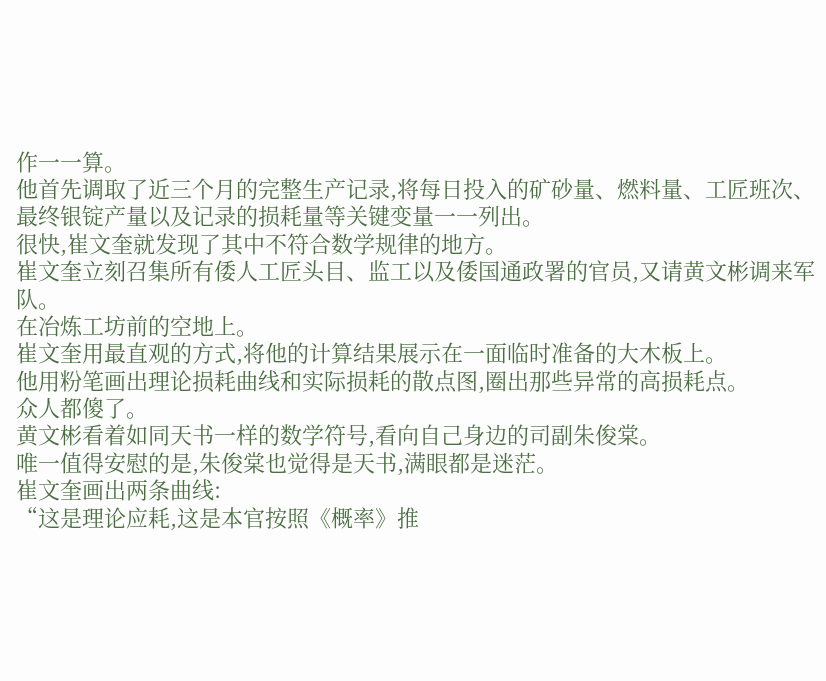作一一算。
他首先调取了近三个月的完整生产记录,将每日投入的矿砂量、燃料量、工匠班次、最终银锭产量以及记录的损耗量等关键变量一一列出。
很快,崔文奎就发现了其中不符合数学规律的地方。
崔文奎立刻召集所有倭人工匠头目、监工以及倭国通政署的官员,又请黄文彬调来军队。
在冶炼工坊前的空地上。
崔文奎用最直观的方式,将他的计算结果展示在一面临时准备的大木板上。
他用粉笔画出理论损耗曲线和实际损耗的散点图,圈出那些异常的高损耗点。
众人都傻了。
黄文彬看着如同天书一样的数学符号,看向自己身边的司副朱俊棠。
唯一值得安慰的是,朱俊棠也觉得是天书,满眼都是迷茫。
崔文奎画出两条曲线:
“这是理论应耗,这是本官按照《概率》推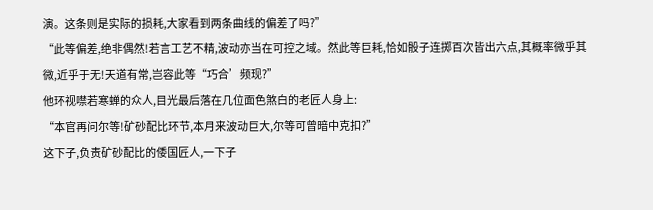演。这条则是实际的损耗,大家看到两条曲线的偏差了吗?”
“此等偏差,绝非偶然!若言工艺不精,波动亦当在可控之域。然此等巨耗,恰如骰子连掷百次皆出六点,其概率微乎其微,近乎于无!天道有常,岂容此等“巧合’频现?”
他环视噤若寒蝉的众人,目光最后落在几位面色煞白的老匠人身上:
“本官再问尔等!矿砂配比环节,本月来波动巨大,尔等可曾暗中克扣?”
这下子,负责矿砂配比的倭国匠人,一下子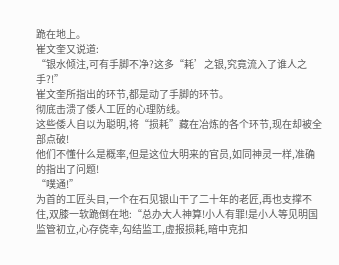跪在地上。
崔文奎又说道:
“银水倾注,可有手脚不净?这多“耗’之银,究竟流入了谁人之手?!”
崔文奎所指出的环节,都是动了手脚的环节。
彻底击溃了倭人工匠的心理防线。
这些倭人自以为聪明,将“损耗”藏在冶炼的各个环节,现在却被全部点破!
他们不懂什么是概率,但是这位大明来的官员,如同神灵一样,准确的指出了问题!
“噗通!”
为首的工匠头目,一个在石见银山干了二十年的老匠,再也支撑不住,双膝一软跪倒在地:“总办大人神算!小人有罪!是小人等见明国监管初立,心存侥幸,勾结监工,虚报损耗,暗中克扣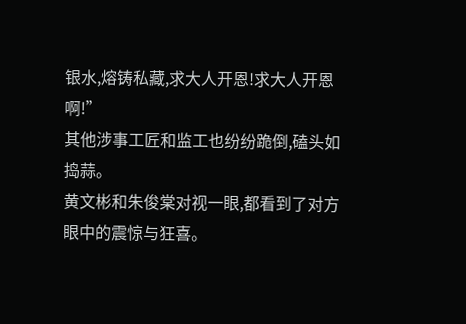银水,熔铸私藏,求大人开恩!求大人开恩啊!”
其他涉事工匠和监工也纷纷跪倒,磕头如捣蒜。
黄文彬和朱俊棠对视一眼,都看到了对方眼中的震惊与狂喜。